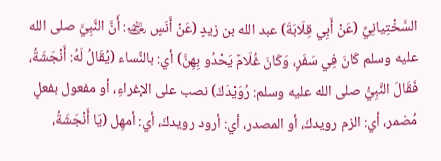السَّخْتِيانِيِّ (عَنْ أَبِي قِلَابَةَ) عبد الله بن زيدٍ (عَنْ أَنَسٍ ﵁: أَنَّ النَّبِيَّ صلى الله عليه وسلم كَانَ فِي سَفَرٍ، وَكَانَ غُلَامٌ يَحْدُو بِهِنَّ) أي: بالنِّساء (يُقَالُ لَهُ: أَنْجَشَةُ، فَقَالَ النَّبِيُّ صلى الله عليه وسلم: رُوَيْدَكَ) نصب على الإغراءِ، أو مفعول بفعلٍ مُضمر، أي: الزم رويدكَ، أو المصدر، أي: أرود رويدكَ، أي: أمهِل (يَا أَنْجَشَةُ،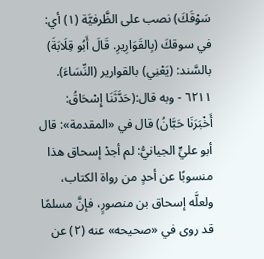سَوْقَكَ) نصب على الظَّرفيَّة (١) أي: في سوقكَ (بِالقَوَارِيرِ. قَالَ أَبُو قِلَابَةَ) بالسَّند: (يَعْنِي) بالقوارير (النِّسَاءَ).
٦٢١١ - وبه قال:(حَدَّثَنَا إِسْحَاقُ: أَخْبَرَنَا حَبَّانُ) قال في «المقدمة»: قال أبو عليٍّ الجيانيُّ: لم أجدْ إسحاق هذا منسوبًا عن أحدٍ من رواة الكتاب، ولعلَّه إسحاق بن منصورٍ، فإنَّ مسلمًا قد روى في «صحيحه» عنه (٢) عن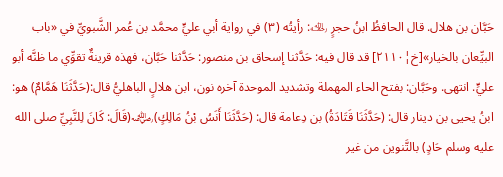حَبَّان بن هلال. قال الحافظُ ابنُ حجرٍ ﵀: رأيتُه (٣) في رواية أبي عليٍّ محمَّد بن عُمر الشَّبويِّ في «باب البيِّعان بالخيار»[خ¦٢١١٠] قد قال فيه: حَدَّثنا إسحاق بن منصور: حَدَّثنا حَبَّان، فهذه قرينةٌ تقوِّي ما ظنَّه أبو عليٍّ. انتهى. وحَبَّان: بفتح الحاء المهملة وتشديد الموحدة آخره نون، ابن هلالٍ الباهليُّ قال:(حَدَّثَنَا هَمَّامٌ) هو: ابنُ يحيى بن دينار قال: (حَدَّثَنَا قَتَادَةُ) بن دِعامة قال: (حَدَّثَنَا أَنَسُ بْنُ مَالِكٍ)﵁(قَالَ: كَانَ لِلنَّبِيِّ صلى الله عليه وسلم حَادٍ) بالتَّنوين من غير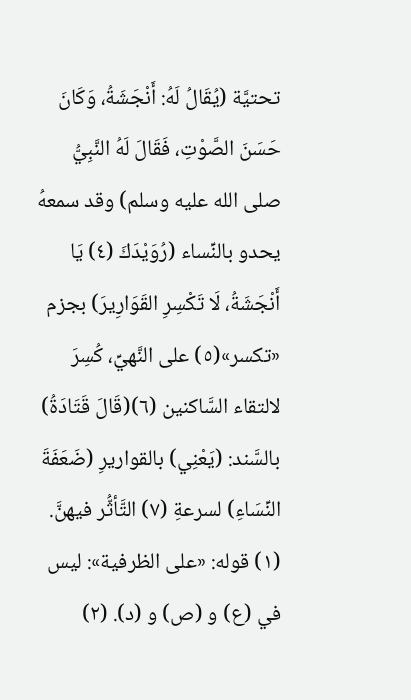تحتيَّة (يُقَالُ لَهُ: أَنْجَشَةُ، وَكَانَ حَسَنَ الصَّوْتِ، فَقَالَ لَهُ النَّبِيُّ صلى الله عليه وسلم) وقد سمعهُ يحدو بالنِّساء (رُوَيْدَكَ (٤) يَا أَنْجَشَةُ، لَا تَكْسِرِ القَوَارِيرَ) بجزم «تكسر»(٥) على النَّهيِّ، كُسِرَ لالتقاء السَّاكنين (٦)(قَالَ قَتَادَةُ) بالسَّند: (يَعْنِي) بالقواريرِ (ضَعَفَةَ النِّسَاءِ) لسرعةِ (٧) التَّأثُّر فيهنَّ.
(١) قوله: «على الظرفية»: ليس في (ع) و (ص) و (د). (٢)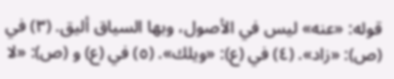قوله: «عنه» ليس في الأصول، وبها السياق أليق. (٣) في (ص): «زاد». (٤) في (ع): «ويلك». (٥) في (ع) و (ص): «لا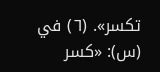تكسر». (٦) في (س): «كسر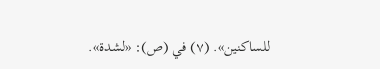للساكنين». (٧) في (ص): «لشدة».